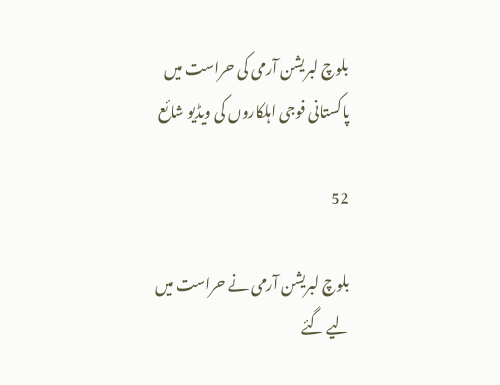بلوچ لبریشن آرمی کی حراست میں پاکستانی فوجی اہلکاروں کی ویڈیو شائع

52

بلوچ لبریشن آرمی نے حراست میں لیے گئے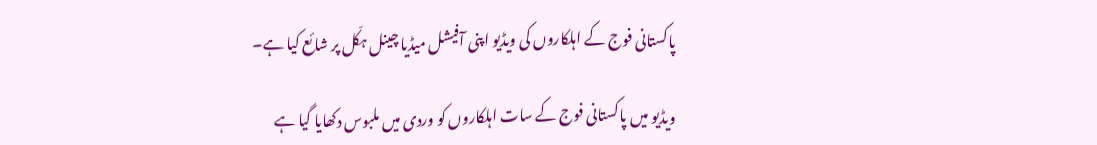پاکستانی فوج کے اہلکاروں کی ویڈیو اپنی آفیشل میڈیا چینل ہکّل پر شائع کیا ہے۔

ویڈیو میں پاکستانی فوج کے سات اہلکاروں کو وردی میں ملبوس دکھایا گیا ہے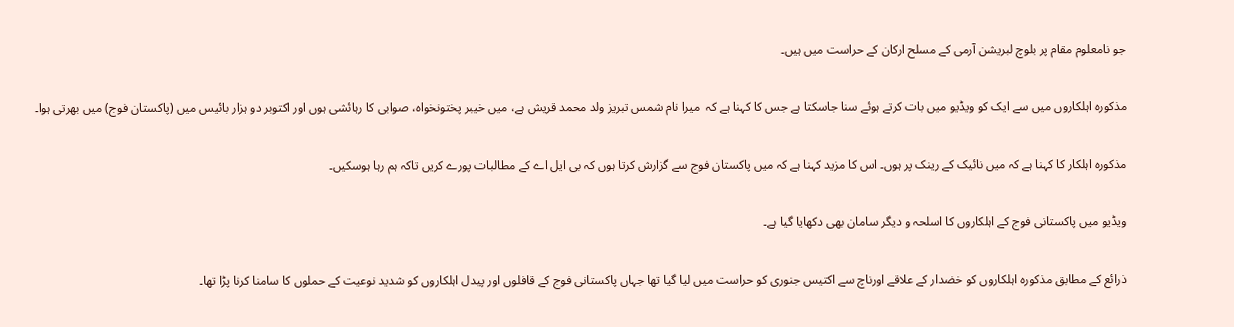جو نامعلوم مقام پر بلوچ لبریشن آرمی کے مسلح ارکان کے حراست میں ہیں۔

مذکورہ اہلکاروں میں سے ایک کو ویڈیو میں بات کرتے ہوئے سنا جاسکتا ہے جس کا کہنا ہے کہ  میرا نام شمس تبریز ولد محمد قریش ہے، میں خیبر پختونخواہ، صوابی کا رہائشی ہوں اور اکتوبر دو ہزار بائیس میں (پاکستان فوج) میں بھرتی ہوا۔

مذکورہ اہلکار کا کہنا ہے کہ میں نائیک کے رینک پر ہوں۔ اس کا مزید کہنا ہے کہ میں پاکستان فوج سے گزارش کرتا ہوں کہ بی ایل اے کے مطالبات پورے کریں تاکہ ہم رہا ہوسکیں۔

ویڈیو میں پاکستانی فوج کے اہلکاروں کا اسلحہ و دیگر سامان بھی دکھایا گیا ہے۔

ذرائع کے مطابق مذکورہ اہلکاروں کو خضدار کے علاقے اورناچ سے اکتیس جنوری کو حراست میں لیا گیا تھا جہاں پاکستانی فوج کے قافلوں اور پیدل اہلکاروں کو شدید نوعیت کے حملوں کا سامنا کرنا پڑا تھا۔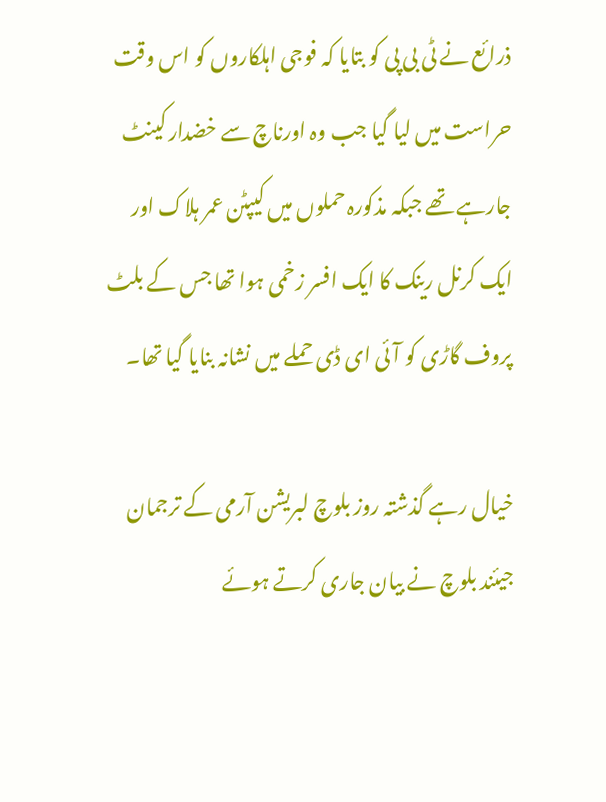ذرائع نے ٹی بی پی کو بتایا کہ فوجی اہلکاروں کو اس وقت حراست میں لیا گیا جب وہ اورناچ سے خضدار کینٹ جارہے تھے جبکہ مذکورہ حملوں میں کیپٹن عمر ہلاک اور ایک کرنل رینک کا ایک افسر زخمی ہوا تھا جس کے بلٹ پروف گاڑی کو آئی ای ڈی حملے میں نشانہ بنایا گیا تھا۔

خیال رہے گذشتہ روز بلوچ لبریشن آرمی کے ترجمان جیئند بلوچ نے بیان جاری کرتے ہوئے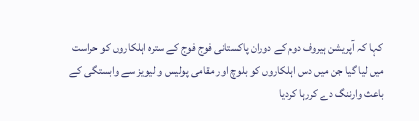کہا کہ آپریشن ہیروف دوم کے دوران پاکستانی فوج فوج کے سترہ اہلکاروں کو حراست میں لیا گیا جن میں دس اہلکاروں کو بلوچ اور مقامی پولیس و لیویز سے وابستگی کے باعث وارننگ دے کررہا کردیا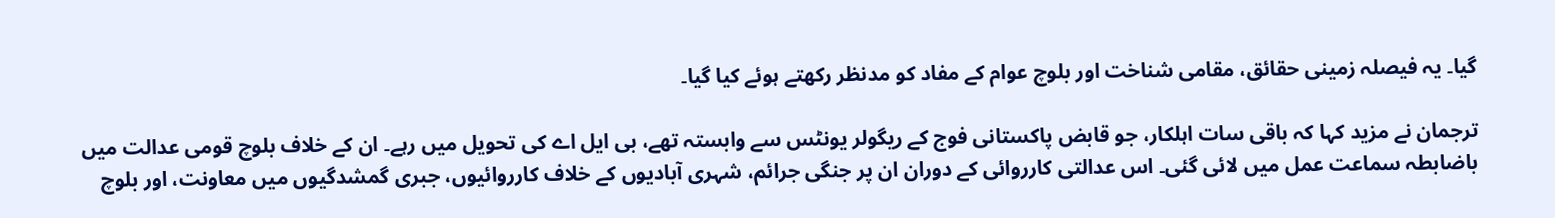گیا۔ یہ فیصلہ زمینی حقائق، مقامی شناخت اور بلوچ عوام کے مفاد کو مدنظر رکھتے ہوئے کیا گیا۔

ترجمان نے مزید کہا کہ باقی سات اہلکار، جو قابض پاکستانی فوج کے ریگولر یونٹس سے وابستہ تھے، بی ایل اے کی تحویل میں رہے۔ ان کے خلاف بلوچ قومی عدالت میں باضابطہ سماعت عمل میں لائی گئی۔ اس عدالتی کارروائی کے دوران ان پر جنگی جرائم، شہری آبادیوں کے خلاف کارروائیوں، جبری گمشدگیوں میں معاونت، اور بلوچ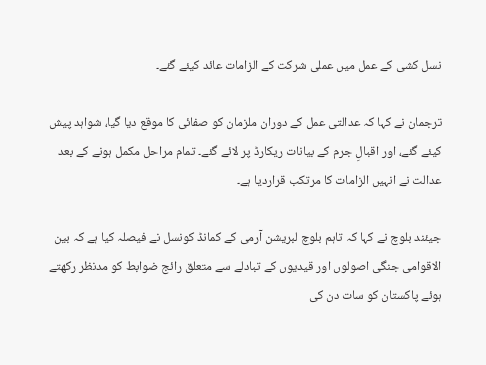نسل کشی کے عمل میں عملی شرکت کے الزامات عائد کیئے گئے۔

ترجمان نے کہا کہ عدالتی عمل کے دوران ملزمان کو صفائی کا موقع دیا گیا، شواہد پیش کیئے گئے، اور اقبالِ جرم کے بیانات ریکارڈ پر لائے گئے۔ تمام مراحل مکمل ہونے کے بعد عدالت نے انہیں الزامات کا مرتکب قراردیا ہے۔

جیئند بلوچ نے کہا کہ تاہم بلوچ لبریشن آرمی کے کمانڈ کونسل نے فیصلہ کیا ہے کہ بین الاقوامی جنگی اصولوں اور قیدیوں کے تبادلے سے متعلق رائج ضوابط کو مدنظر رکھتے ہوئے پاکستان کو سات دن کی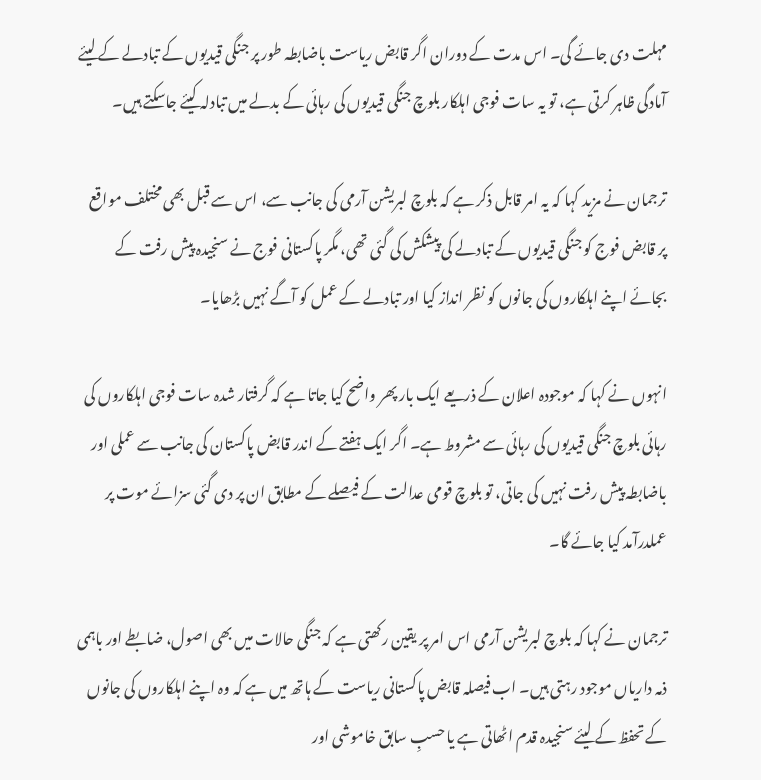مہلت دی جائے گی۔ اس مدت کے دوران اگر قابض ریاست باضابطہ طور پر جنگی قیدیوں کے تبادلے کے لیئے آمادگی ظاہر کرتی ہے، تو یہ سات فوجی اہلکار بلوچ جنگی قیدیوں کی رہائی کے بدلے میں تبادلہ کیئے جاسکتے ہیں۔

ترجمان نے مزید کہا کہ یہ امر قابل ذکر ہے کہ بلوچ لبریشن آرمی کی جانب سے، اس سے قبل بھی مختلف مواقع پر قابض فوج کو جنگی قیدیوں کے تبادلے کی پیشکش کی گئی تھی، مگر پاکستانی فوج نے سنجیدہ پیش رفت کے بجائے اپنے اہلکاروں کی جانوں کو نظر انداز کیا اور تبادلے کے عمل کو آگے نہیں بڑھایا۔

انہوں نے کہا کہ موجودہ اعلان کے ذریعے ایک بار پھر واضح کیا جاتا ہے کہ گرفتار شدہ سات فوجی اہلکاروں کی رہائی بلوچ جنگی قیدیوں کی رہائی سے مشروط ہے۔ اگر ایک ہفتے کے اندر قابض پاکستان کی جانب سے عملی اور باضابطہ پیش رفت نہیں کی جاتی، تو بلوچ قومی عدالت کے فیصلے کے مطابق ان پر دی گئی سزائے موت پر عملدرآمد کیا جائے گا۔

ترجمان نے کہا کہ بلوچ لبریشن آرمی اس امر پر یقین رکھتی ہے کہ جنگی حالات میں بھی اصول، ضابطے اور باہمی ذمہ داریاں موجود رہتی ہیں۔ اب فیصلہ قابض پاکستانی ریاست کے ہاتھ میں ہے کہ وہ اپنے اہلکاروں کی جانوں کے تحفظ کے لیئے سنجیدہ قدم اٹھاتی ہے یا حسبِ سابق خاموشی اور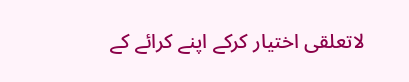لاتعلقی اختیار کرکے اپنے کرائے کے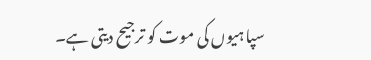سپاہیوں کی موت کو ترجیح دیتی ہے۔